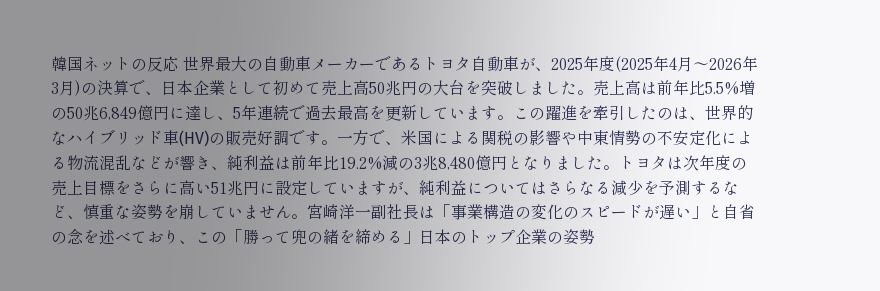韓国ネットの反応 世界最大の自動車メーカーであるトヨタ自動車が、2025年度(2025年4月〜2026年3月)の決算で、日本企業として初めて売上高50兆円の大台を突破しました。売上高は前年比5.5%増の50兆6,849億円に達し、5年連続で過去最高を更新しています。この躍進を牽引したのは、世界的なハイブリッド車(HV)の販売好調です。一方で、米国による関税の影響や中東情勢の不安定化による物流混乱などが響き、純利益は前年比19.2%減の3兆8,480億円となりました。トヨタは次年度の売上目標をさらに高い51兆円に設定していますが、純利益についてはさらなる減少を予測するなど、慎重な姿勢を崩していません。宮崎洋一副社長は「事業構造の変化のスピードが遅い」と自省の念を述べており、この「勝って兜の緒を締める」日本のトップ企業の姿勢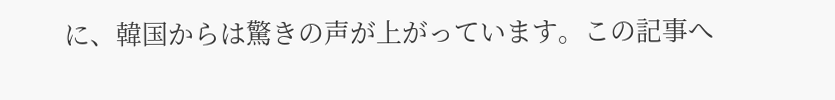に、韓国からは驚きの声が上がっています。この記事へ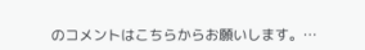のコメントはこちらからお願いします。…